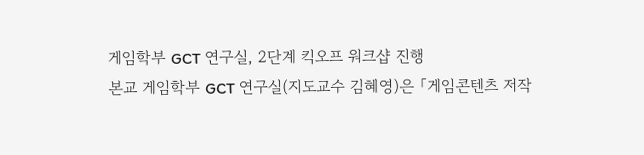게임학부 GCT 연구실, 2단계 킥오프 워크샵 진행
본교 게임학부 GCT 연구실(지도교수 김혜영)은 「게임콘텐츠 저작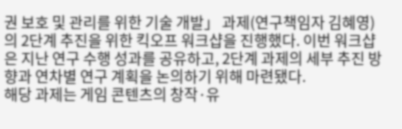권 보호 및 관리를 위한 기술 개발」 과제(연구책임자 김혜영)의 2단계 추진을 위한 킥오프 워크샵을 진행했다. 이번 워크샵은 지난 연구 수행 성과를 공유하고, 2단계 과제의 세부 추진 방향과 연차별 연구 계획을 논의하기 위해 마련됐다.
해당 과제는 게임 콘텐츠의 창작·유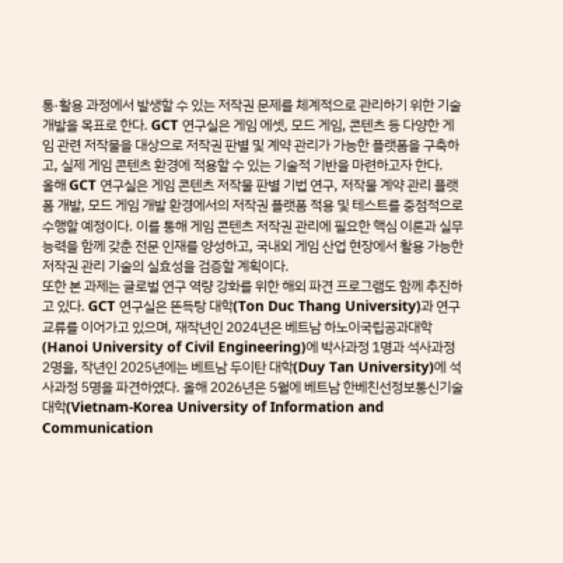통·활용 과정에서 발생할 수 있는 저작권 문제를 체계적으로 관리하기 위한 기술 개발을 목표로 한다. GCT 연구실은 게임 에셋, 모드 게임, 콘텐츠 등 다양한 게임 관련 저작물을 대상으로 저작권 판별 및 계약 관리가 가능한 플랫폼을 구축하고, 실제 게임 콘텐츠 환경에 적용할 수 있는 기술적 기반을 마련하고자 한다.
올해 GCT 연구실은 게임 콘텐츠 저작물 판별 기법 연구, 저작물 계약 관리 플랫폼 개발, 모드 게임 개발 환경에서의 저작권 플랫폼 적용 및 테스트를 중점적으로 수행할 예정이다. 이를 통해 게임 콘텐츠 저작권 관리에 필요한 핵심 이론과 실무 능력을 함께 갖춘 전문 인재를 양성하고, 국내외 게임 산업 현장에서 활용 가능한 저작권 관리 기술의 실효성을 검증할 계획이다.
또한 본 과제는 글로벌 연구 역량 강화를 위한 해외 파견 프로그램도 함께 추진하고 있다. GCT 연구실은 똔득탕 대학(Ton Duc Thang University)과 연구 교류를 이어가고 있으며, 재작년인 2024년은 베트남 하노이국립공과대학(Hanoi University of Civil Engineering)에 박사과정 1명과 석사과정 2명을, 작년인 2025년에는 베트남 두이탄 대학(Duy Tan University)에 석사과정 5명을 파견하였다. 올해 2026년은 5월에 베트남 한베친선정보통신기술대학(Vietnam-Korea University of Information and Communication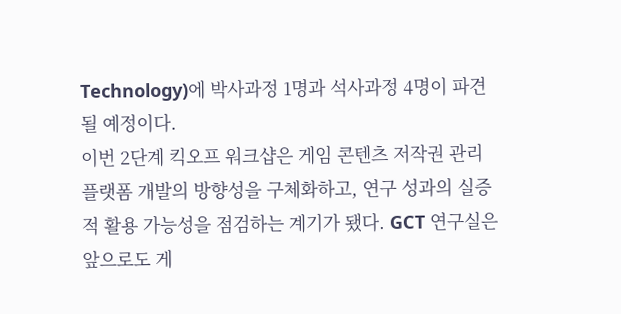Technology)에 박사과정 1명과 석사과정 4명이 파견될 예정이다.
이번 2단계 킥오프 워크샵은 게임 콘텐츠 저작권 관리 플랫폼 개발의 방향성을 구체화하고, 연구 성과의 실증적 활용 가능성을 점검하는 계기가 됐다. GCT 연구실은 앞으로도 게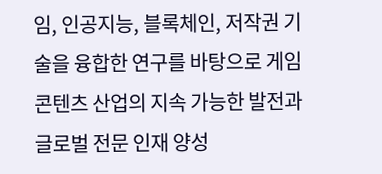임, 인공지능, 블록체인, 저작권 기술을 융합한 연구를 바탕으로 게임 콘텐츠 산업의 지속 가능한 발전과 글로벌 전문 인재 양성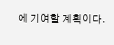에 기여할 계획이다.